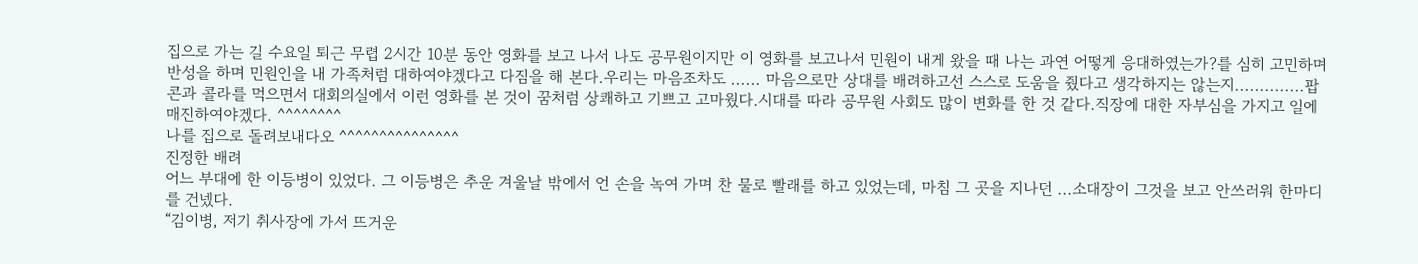집으로 가는 길 수요일 퇴근 무렵 2시간 10분 동안 영화를 보고 나서 나도 공무원이지만 이 영화를 보고나서 민원이 내게 왔을 때 나는 과연 어떻게 응대하였는가?를 심히 고민하며 반성을 하며 민원인을 내 가족처럼 대하여야겠다고 다짐을 해 본다.우리는 마음조차도 ...... 마음으로만 상대를 배려하고선 스스로 도움을 줬다고 생각하지는 않는지..............팝콘과 콜라를 먹으면서 대회의실에서 이런 영화를 본 것이 꿈처럼 상쾌하고 기쁘고 고마웠다.시대를 따라 공무원 사회도 많이 변화를 한 것 같다.직장에 대한 자부심을 가지고 일에 매진하여야겠다. ^^^^^^^^
나를 집으로 돌려보내다오 ^^^^^^^^^^^^^^^
진정한 배려
어느 부대에 한 이등병이 있었다. 그 이등병은 추운 겨울날 밖에서 언 손을 녹여 가며 찬 물로 빨래를 하고 있었는데, 마침 그 곳을 지나던 ...소대장이 그것을 보고 안쓰러워 한마디를 건넸다.
“김이병, 저기 취사장에 가서 뜨거운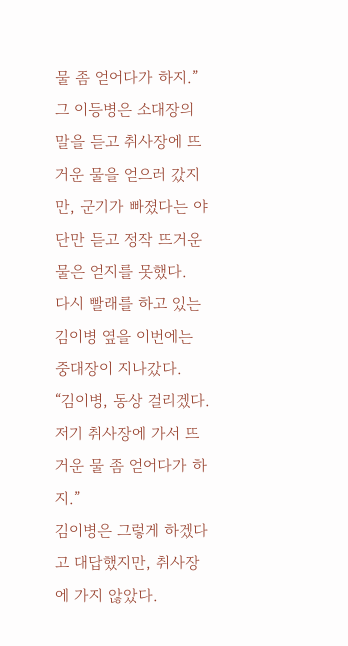물 좀 얻어다가 하지.”
그 이등병은 소대장의 말을 듣고 취사장에 뜨거운 물을 얻으러 갔지만, 군기가 빠졌다는 야단만 듣고 정작 뜨거운 물은 얻지를 못했다.
다시 빨래를 하고 있는 김이병 옆을 이번에는 중대장이 지나갔다.
“김이병, 동상 걸리겠다. 저기 취사장에 가서 뜨거운 물 좀 얻어다가 하지.”
김이병은 그렇게 하겠다고 대답했지만, 취사장에 가지 않았다.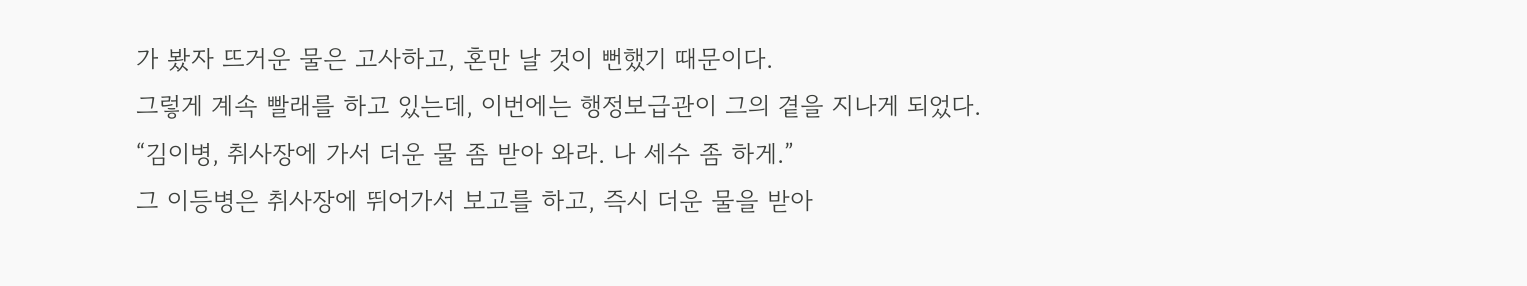가 봤자 뜨거운 물은 고사하고, 혼만 날 것이 뻔했기 때문이다.
그렇게 계속 빨래를 하고 있는데, 이번에는 행정보급관이 그의 곁을 지나게 되었다.
“김이병, 취사장에 가서 더운 물 좀 받아 와라. 나 세수 좀 하게.”
그 이등병은 취사장에 뛰어가서 보고를 하고, 즉시 더운 물을 받아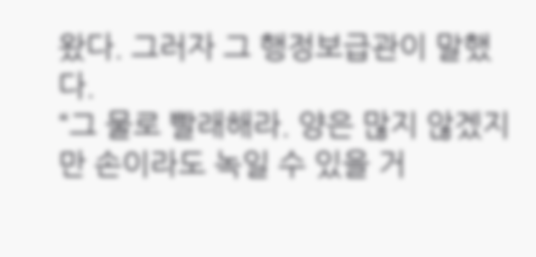왔다. 그러자 그 행정보급관이 말했다.
“그 물로 빨래해라. 양은 많지 않겠지만 손이라도 녹일 수 있을 거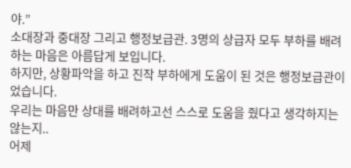야.”
소대장과 중대장 그리고 행정보급관. 3명의 상급자 모두 부하를 배려하는 마음은 아름답게 보입니다.
하지만, 상황파악을 하고 진작 부하에게 도움이 된 것은 행정보급관이었습니다.
우리는 마음만 상대를 배려하고선 스스로 도움을 줬다고 생각하지는 않는지..
어제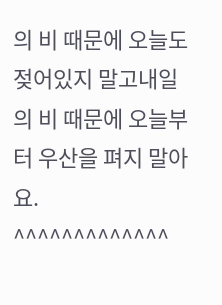의 비 때문에 오늘도 젖어있지 말고내일의 비 때문에 오늘부터 우산을 펴지 말아요. ^^^^^^^^^^^^^